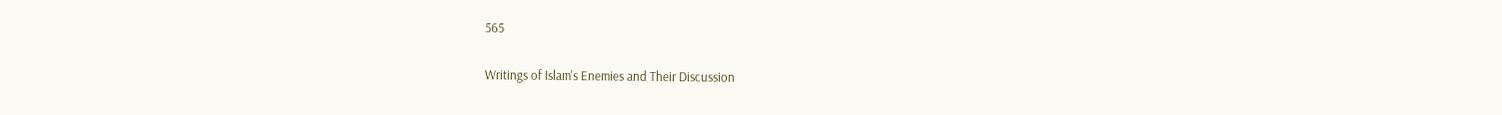565

Writings of Islam's Enemies and Their Discussion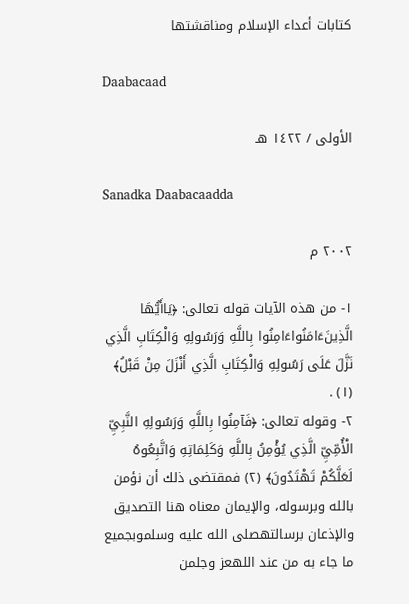كتابات أعداء الإسلام ومناقشتها

Daabacaad

الأولى / ١٤٢٢ هـ

Sanadka Daabacaadda

٢٠٠٢ م

١- من هذه الآيات قوله تعالى: ﴿يَاأَيُّهَا الَّذِينَءَامَنُواءَامِنُوا بِاللَّهِ وَرَسُولِهِ وَالْكِتَابِ الَّذِي نَزَّلَ عَلَى رَسُولِهِ وَالْكِتَابِ الَّذِي أَنْزَلَ مِنْ قَبْلُ﴾ (١) .
٢- وقوله تعالى: ﴿فَآمِنُوا بِاللَّهِ وَرَسُولِهِ النَّبِيِّ الْأُمِّيِّ الَّذِي يُؤْمِنُ بِاللَّهِ وَكَلِمَاتِهِ وَاتَّبِعُوهُ لَعَلَّكُمْ تَهْتَدُونَ﴾ (٢) فمقتضى ذلك أن نؤمن بالله وبرسوله، والإيمان معناه هنا التصديق والإذعان برسالتهصلى الله عليه وسلموبجميع ما جاء به من عند اللهعز وجلمن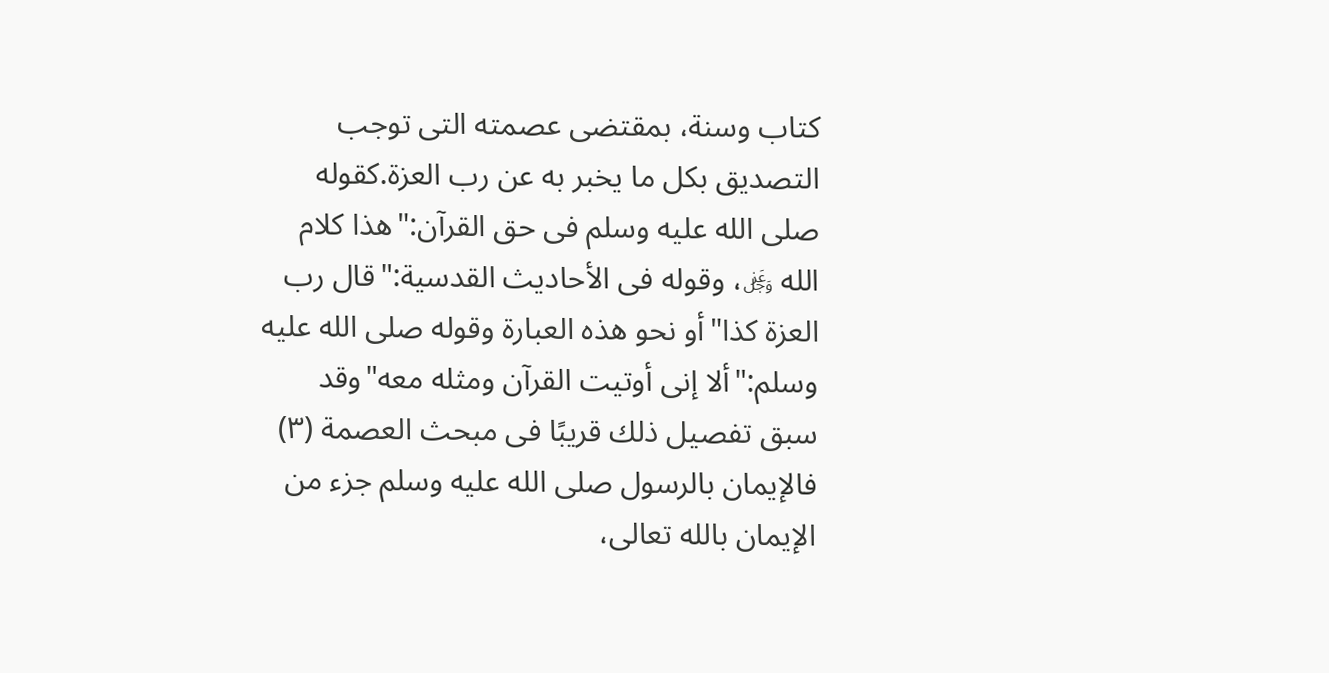كتاب وسنة، بمقتضى عصمته التى توجب التصديق بكل ما يخبر به عن رب العزة.كقوله صلى الله عليه وسلم فى حق القرآن:"هذا كلام الله ﷿، وقوله فى الأحاديث القدسية:"قال رب العزة كذا"أو نحو هذه العبارة وقوله صلى الله عليه وسلم:"ألا إنى أوتيت القرآن ومثله معه"وقد سبق تفصيل ذلك قريبًا فى مبحث العصمة (٣) فالإيمان بالرسول صلى الله عليه وسلم جزء من الإيمان بالله تعالى،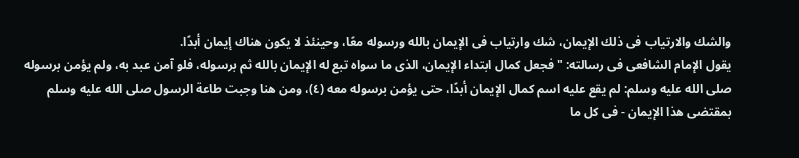والشك والارتياب فى ذلك الإيمان، شك وارتياب فى الإيمان بالله ورسوله معًا، وحينئذ لا يكون هناك إيمان أبدًا.
يقول الإمام الشافعى فى رسالته: "فجعل كمال ابتداء الإيمان، الذى ما سواه تبع له الإيمان بالله ثم برسوله، فلو آمن عبد به، ولم يؤمن برسوله صلى الله عليه وسلم: لم يقع عليه اسم كمال الإيمان أبدًا، حتى يؤمن برسوله معه (٤)، ومن هنا وجبت طاعة الرسول صلى الله عليه وسلم بمقتضى هذا الإيمان - فى كل ما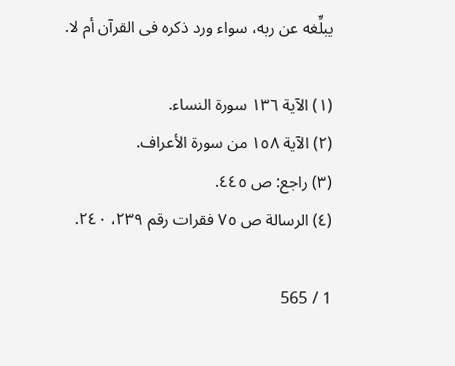يبلِّغه عن ربه، سواء ورد ذكره فى القرآن أم لا.

(١) الآية ١٣٦ سورة النساء.
(٢) الآية ١٥٨ من سورة الأعراف.
(٣) راجع: ص ٤٤٥.
(٤) الرسالة ص ٧٥ فقرات رقم ٢٣٩، ٢٤٠.

1 / 565